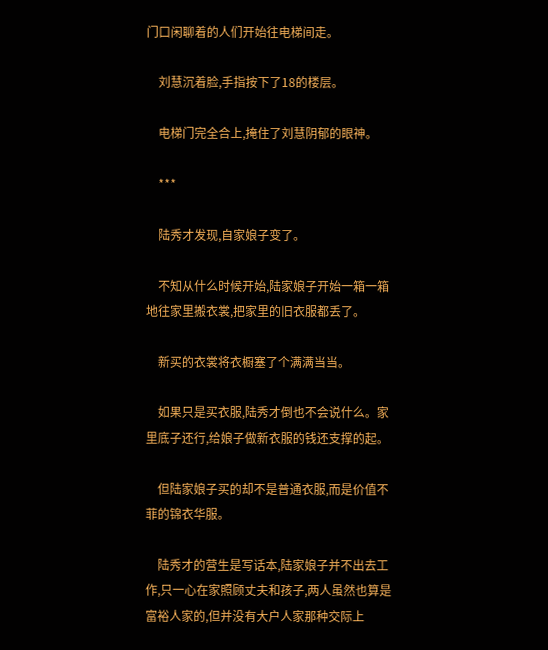门口闲聊着的人们开始往电梯间走。

    刘慧沉着脸,手指按下了18的楼层。

    电梯门完全合上,掩住了刘慧阴郁的眼神。

    ***

    陆秀才发现,自家娘子变了。

    不知从什么时候开始,陆家娘子开始一箱一箱地往家里搬衣裳,把家里的旧衣服都丢了。

    新买的衣裳将衣橱塞了个满满当当。

    如果只是买衣服,陆秀才倒也不会说什么。家里底子还行,给娘子做新衣服的钱还支撑的起。

    但陆家娘子买的却不是普通衣服,而是价值不菲的锦衣华服。

    陆秀才的营生是写话本,陆家娘子并不出去工作,只一心在家照顾丈夫和孩子,两人虽然也算是富裕人家的,但并没有大户人家那种交际上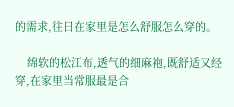的需求,往日在家里是怎么舒服怎么穿的。

    绵软的松江布,透气的细麻袍,既舒适又经穿,在家里当常服最是合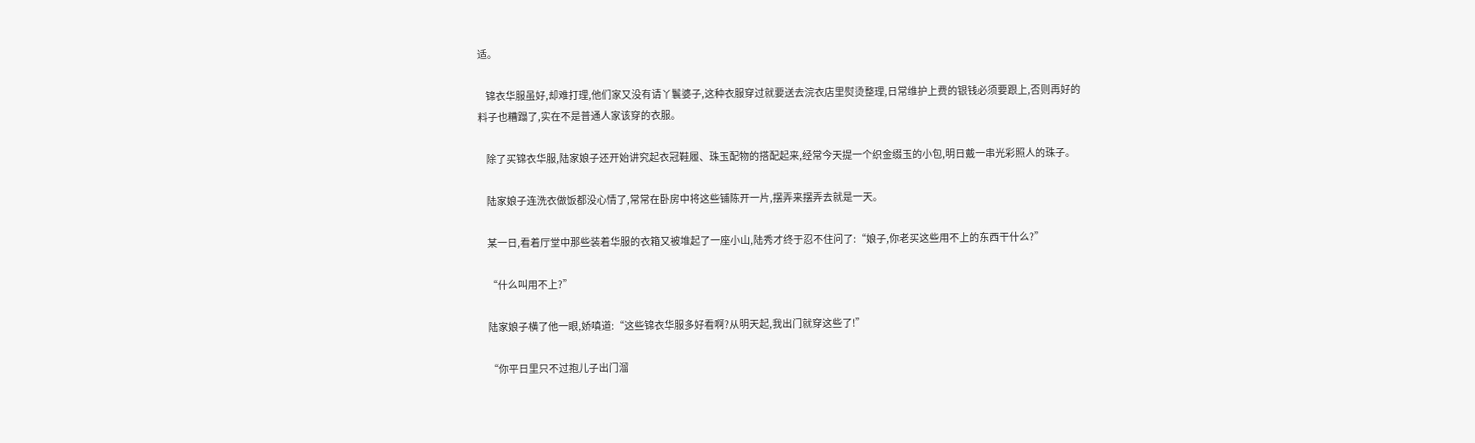适。

    锦衣华服虽好,却难打理,他们家又没有请丫鬟婆子,这种衣服穿过就要送去浣衣店里熨烫整理,日常维护上费的银钱必须要跟上,否则再好的料子也糟蹋了,实在不是普通人家该穿的衣服。

    除了买锦衣华服,陆家娘子还开始讲究起衣冠鞋履、珠玉配物的搭配起来,经常今天提一个织金缀玉的小包,明日戴一串光彩照人的珠子。

    陆家娘子连洗衣做饭都没心情了,常常在卧房中将这些铺陈开一片,摆弄来摆弄去就是一天。

    某一日,看着厅堂中那些装着华服的衣箱又被堆起了一座小山,陆秀才终于忍不住问了:“娘子,你老买这些用不上的东西干什么?”

    “什么叫用不上?”

    陆家娘子横了他一眼,娇嗔道:“这些锦衣华服多好看啊?从明天起,我出门就穿这些了!”

    “你平日里只不过抱儿子出门溜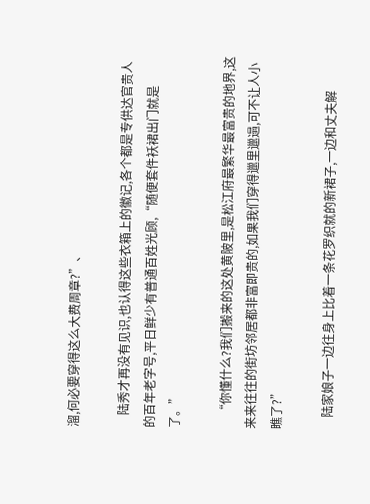溜,何必要穿得这么大费周章?”、

    陆秀才再没有见识,也认得这些衣箱上的徽记,各个都是专供达官贵人的百年老字号,平日鲜少有普通百姓光顾,“随便套件袄裙出门就是了。”

    “你懂什么?我们搬来的这处黄陂里,是松江府最繁华最富贵的地界,这来来往往的街坊邻居都非富即贵的,如果我们穿得邋里邋遢,可不让人小瞧了?”

    陆家娘子一边往身上比着一条花罗织就的新裙子,一边和丈夫解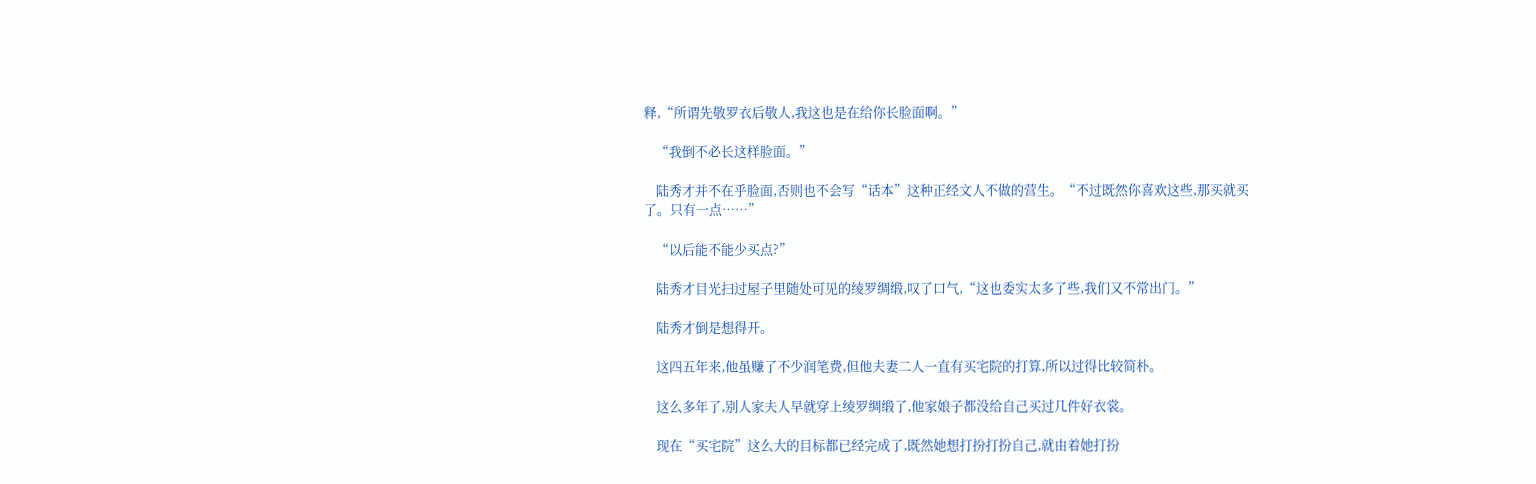释,“所谓先敬罗衣后敬人,我这也是在给你长脸面啊。”

    “我倒不必长这样脸面。”

    陆秀才并不在乎脸面,否则也不会写“话本”这种正经文人不做的营生。“不过既然你喜欢这些,那买就买了。只有一点……”

    “以后能不能少买点?”

    陆秀才目光扫过屋子里随处可见的绫罗绸缎,叹了口气,“这也委实太多了些,我们又不常出门。”

    陆秀才倒是想得开。

    这四五年来,他虽赚了不少润笔费,但他夫妻二人一直有买宅院的打算,所以过得比较简朴。

    这么多年了,别人家夫人早就穿上绫罗绸缎了,他家娘子都没给自己买过几件好衣裳。

    现在“买宅院”这么大的目标都已经完成了,既然她想打扮打扮自己,就由着她打扮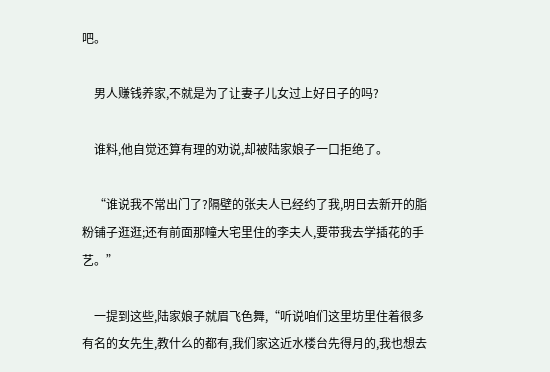吧。

    男人赚钱养家,不就是为了让妻子儿女过上好日子的吗?

    谁料,他自觉还算有理的劝说,却被陆家娘子一口拒绝了。

    “谁说我不常出门了?隔壁的张夫人已经约了我,明日去新开的脂粉铺子逛逛;还有前面那幢大宅里住的李夫人,要带我去学插花的手艺。”

    一提到这些,陆家娘子就眉飞色舞,“听说咱们这里坊里住着很多有名的女先生,教什么的都有,我们家这近水楼台先得月的,我也想去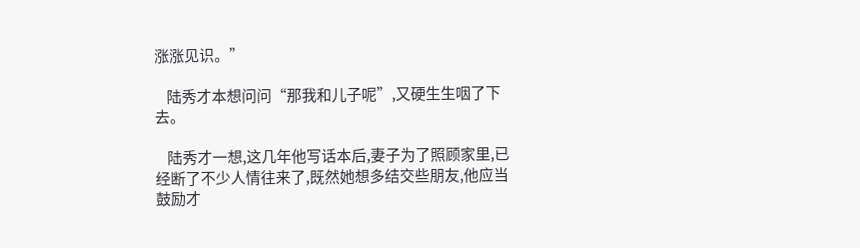涨涨见识。”

    陆秀才本想问问“那我和儿子呢”,又硬生生咽了下去。

    陆秀才一想,这几年他写话本后,妻子为了照顾家里,已经断了不少人情往来了,既然她想多结交些朋友,他应当鼓励才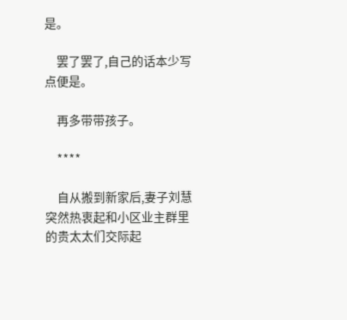是。

    罢了罢了,自己的话本少写点便是。

    再多带带孩子。

    ****

    自从搬到新家后,妻子刘慧突然热衷起和小区业主群里的贵太太们交际起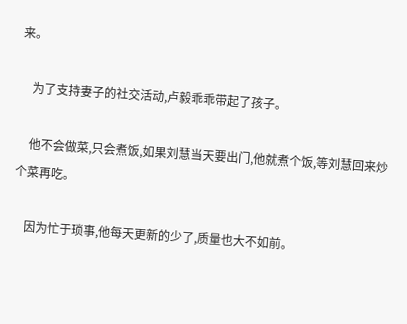来。

    为了支持妻子的社交活动,卢毅乖乖带起了孩子。

    他不会做菜,只会煮饭,如果刘慧当天要出门,他就煮个饭,等刘慧回来炒个菜再吃。

    因为忙于琐事,他每天更新的少了,质量也大不如前。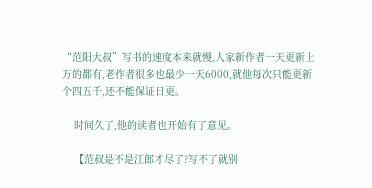“范阳大叔”写书的速度本来就慢,人家新作者一天更新上万的都有,老作者很多也最少一天6000,就他每次只能更新个四五千,还不能保证日更。

    时间久了,他的读者也开始有了意见。

    【范叔是不是江郎才尽了?写不了就别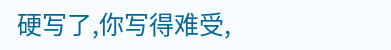硬写了,你写得难受,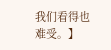我们看得也难受。】